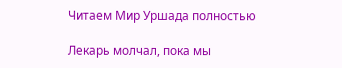Читаем Мир Уршада полностью

Лекарь молчал, пока мы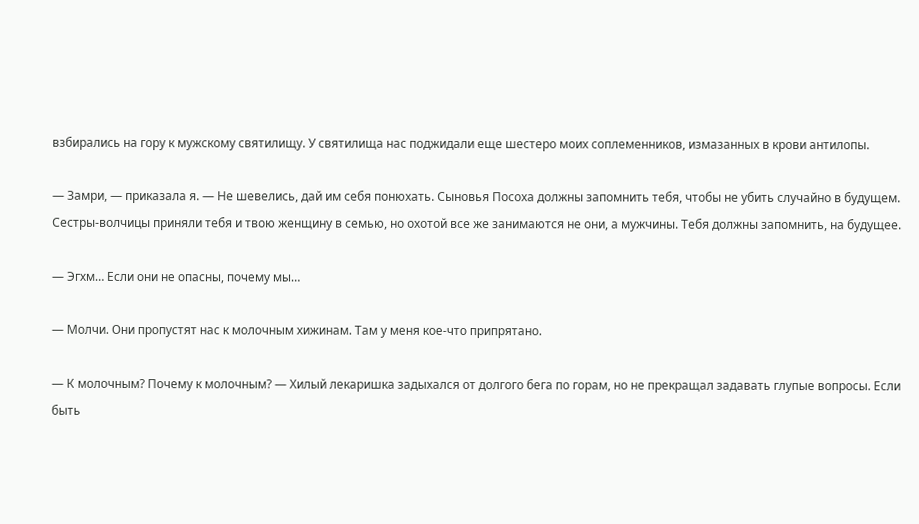взбирались на гору к мужскому святилищу. У святилища нас поджидали еще шестеро моих соплеменников, измазанных в крови антилопы.

— Замри, — приказала я. — Не шевелись, дай им себя понюхать. Сыновья Посоха должны запомнить тебя, чтобы не убить случайно в будущем. Сестры-волчицы приняли тебя и твою женщину в семью, но охотой все же занимаются не они, а мужчины. Тебя должны запомнить, на будущее.

— Эгхм… Если они не опасны, почему мы…

— Молчи. Они пропустят нас к молочным хижинам. Там у меня кое-что припрятано.

— К молочным? Почему к молочным? — Хилый лекаришка задыхался от долгого бега по горам, но не прекращал задавать глупые вопросы. Если быть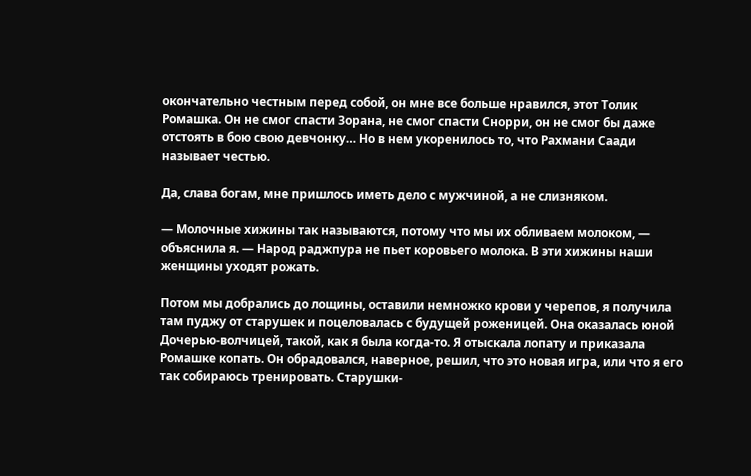окончательно честным перед собой, он мне все больше нравился, этот Толик Ромашка. Он не смог спасти Зорана, не смог спасти Снорри, он не смог бы даже отстоять в бою свою девчонку… Но в нем укоренилось то, что Рахмани Саади называет честью.

Да, слава богам, мне пришлось иметь дело с мужчиной, а не слизняком.

— Молочные хижины так называются, потому что мы их обливаем молоком, — объяснила я. — Народ раджпура не пьет коровьего молока. В эти хижины наши женщины уходят рожать.

Потом мы добрались до лощины, оставили немножко крови у черепов, я получила там пуджу от старушек и поцеловалась с будущей роженицей. Она оказалась юной Дочерью-волчицей, такой, как я была когда-то. Я отыскала лопату и приказала Ромашке копать. Он обрадовался, наверное, решил, что это новая игра, или что я его так собираюсь тренировать. Старушки-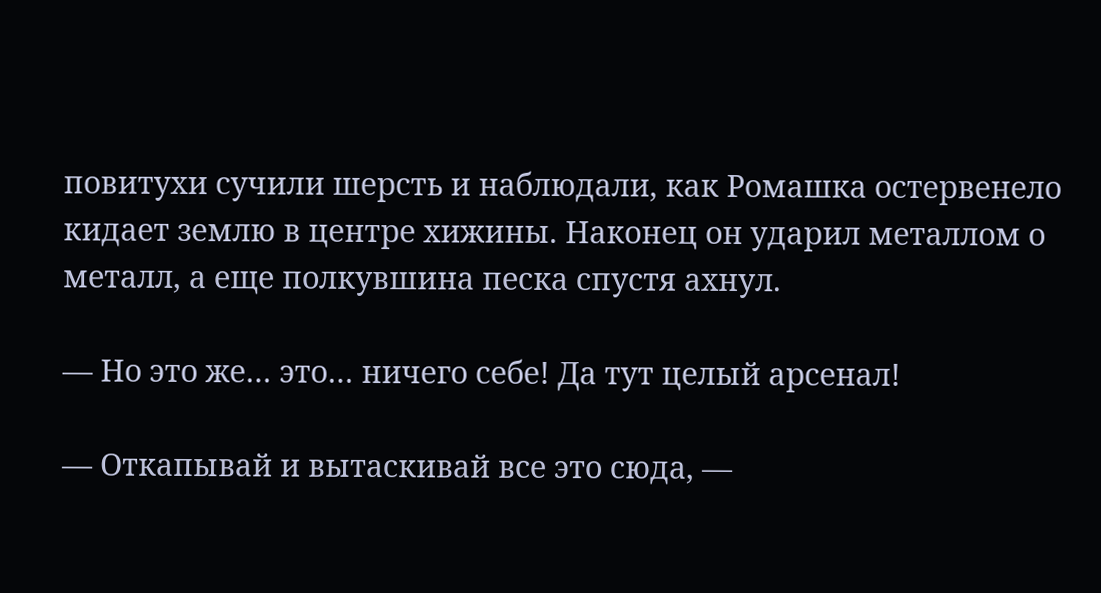повитухи сучили шерсть и наблюдали, как Ромашка остервенело кидает землю в центре хижины. Наконец он ударил металлом о металл, а еще полкувшина песка спустя ахнул.

— Но это же… это… ничего себе! Да тут целый арсенал!

— Откапывай и вытаскивай все это сюда, —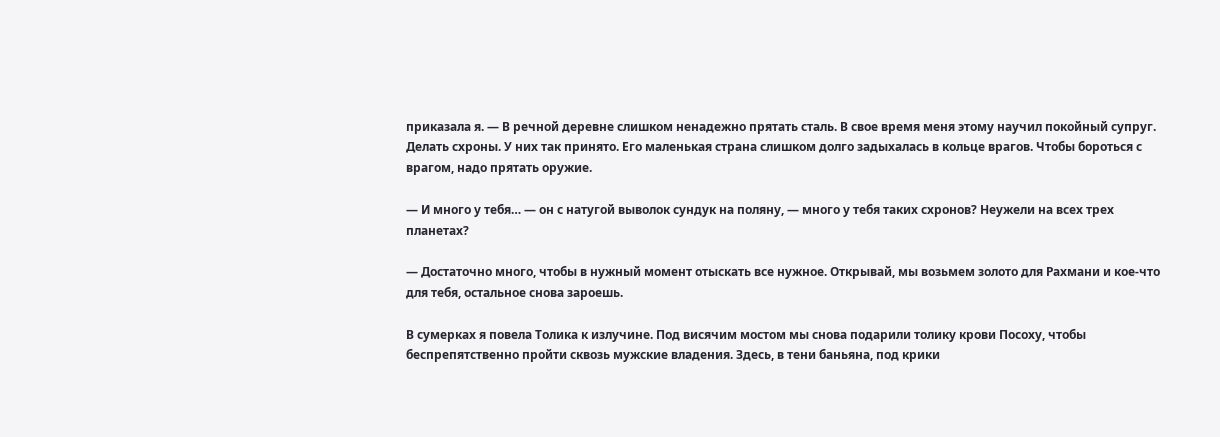приказала я. — В речной деревне слишком ненадежно прятать сталь. В свое время меня этому научил покойный супруг. Делать схроны. У них так принято. Его маленькая страна слишком долго задыхалась в кольце врагов. Чтобы бороться с врагом, надо прятать оружие.

— И много у тебя… — он с натугой выволок сундук на поляну, — много у тебя таких схронов? Неужели на всех трех планетах?

— Достаточно много, чтобы в нужный момент отыскать все нужное. Открывай, мы возьмем золото для Рахмани и кое-что для тебя, остальное снова зароешь.

В сумерках я повела Толика к излучине. Под висячим мостом мы снова подарили толику крови Посоху, чтобы беспрепятственно пройти сквозь мужские владения. Здесь, в тени баньяна, под крики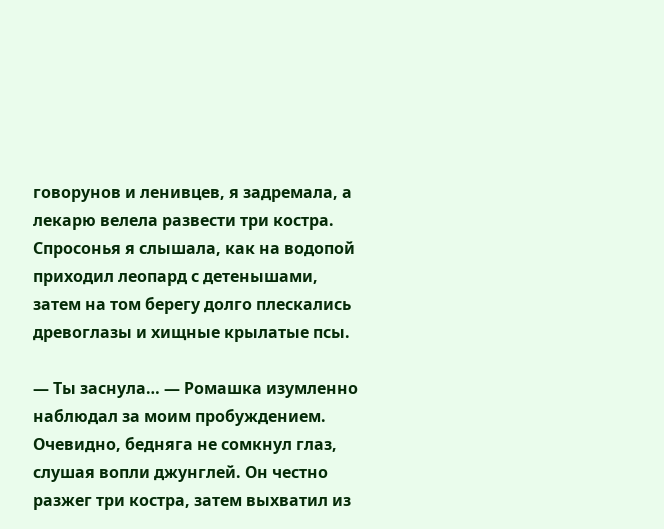говорунов и ленивцев, я задремала, а лекарю велела развести три костра. Спросонья я слышала, как на водопой приходил леопард с детенышами, затем на том берегу долго плескались древоглазы и хищные крылатые псы.

— Ты заснула… — Ромашка изумленно наблюдал за моим пробуждением. Очевидно, бедняга не сомкнул глаз, слушая вопли джунглей. Он честно разжег три костра, затем выхватил из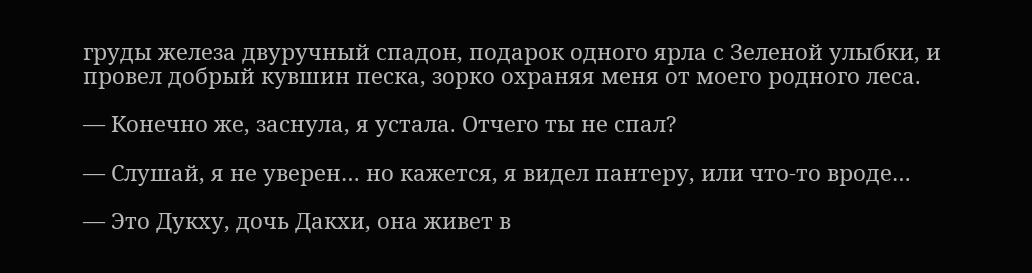груды железа двуручный спадон, подарок одного ярла с Зеленой улыбки, и провел добрый кувшин песка, зорко охраняя меня от моего родного леса.

— Конечно же, заснула, я устала. Отчего ты не спал?

— Слушай, я не уверен… но кажется, я видел пантеру, или что-то вроде…

— Это Дукху, дочь Дакхи, она живет в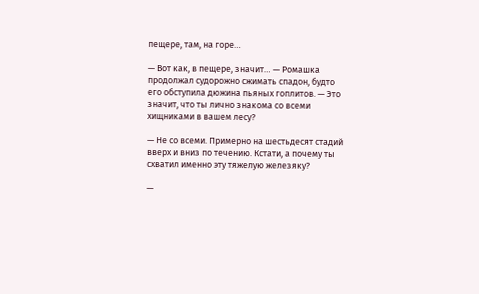пещере, там, на горе…

— Вот как, в пещере, значит… — Ромашка продолжал судорожно сжимать спадон, будто его обступила дюжина пьяных гоплитов. — Это значит, что ты лично знакома со всеми хищниками в вашем лесу?

— Не со всеми. Примерно на шестьдесят стадий вверх и вниз по течению. Кстати, а почему ты схватил именно эту тяжелую железяку?

—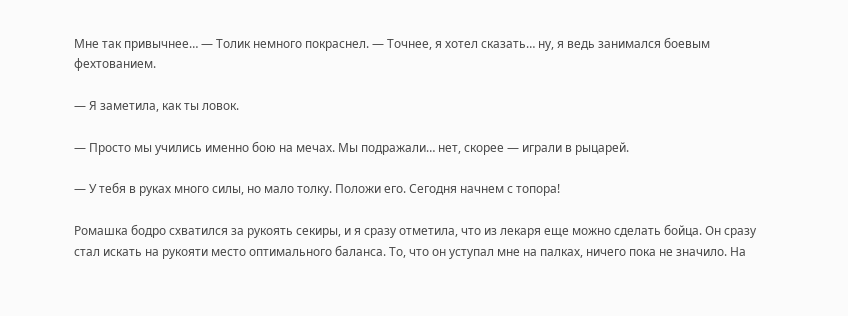Мне так привычнее… — Толик немного покраснел. — Точнее, я хотел сказать… ну, я ведь занимался боевым фехтованием.

— Я заметила, как ты ловок.

— Просто мы учились именно бою на мечах. Мы подражали… нет, скорее — играли в рыцарей.

— У тебя в руках много силы, но мало толку. Положи его. Сегодня начнем с топора!

Ромашка бодро схватился за рукоять секиры, и я сразу отметила, что из лекаря еще можно сделать бойца. Он сразу стал искать на рукояти место оптимального баланса. То, что он уступал мне на палках, ничего пока не значило. На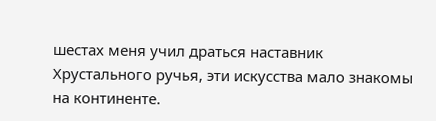шестах меня учил драться наставник Хрустального ручья, эти искусства мало знакомы на континенте.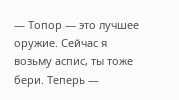— Топор — это лучшее оружие. Сейчас я возьму аспис, ты тоже бери. Теперь —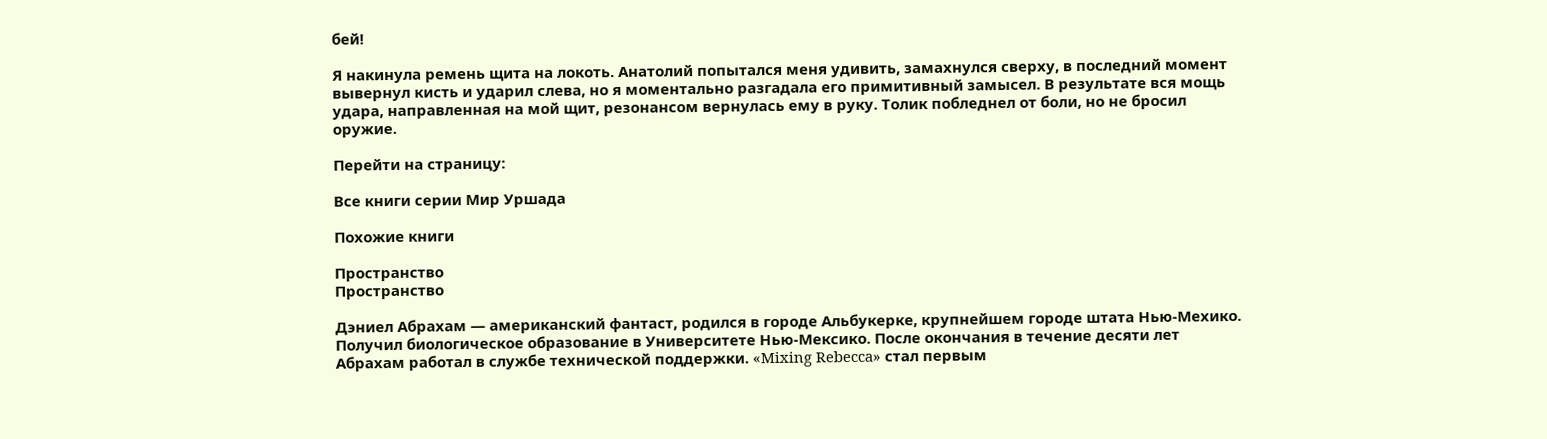бей!

Я накинула ремень щита на локоть. Анатолий попытался меня удивить, замахнулся сверху, в последний момент вывернул кисть и ударил слева, но я моментально разгадала его примитивный замысел. В результате вся мощь удара, направленная на мой щит, резонансом вернулась ему в руку. Толик побледнел от боли, но не бросил оружие.

Перейти на страницу:

Все книги серии Мир Уршада

Похожие книги

Пространство
Пространство

Дэниел Абрахам — американский фантаст, родился в городе Альбукерке, крупнейшем городе штата Нью-Мехико. Получил биологическое образование в Университете Нью-Мексико. После окончания в течение десяти лет Абрахам работал в службе технической поддержки. «Mixing Rebecca» стал первым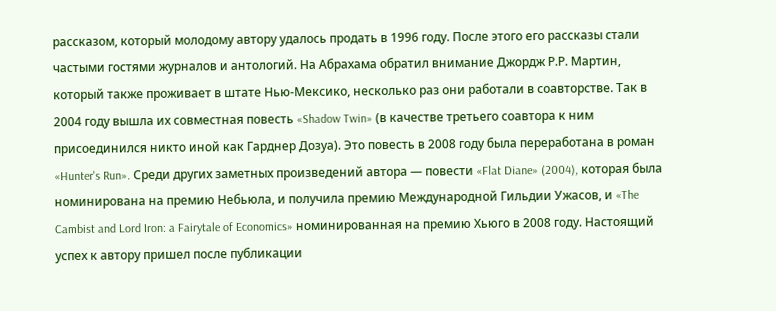рассказом, который молодому автору удалось продать в 1996 году. После этого его рассказы стали частыми гостями журналов и антологий. На Абрахама обратил внимание Джордж Р.Р. Мартин, который также проживает в штате Нью-Мексико, несколько раз они работали в соавторстве. Так в 2004 году вышла их совместная повесть «Shadow Twin» (в качестве третьего соавтора к ним присоединился никто иной как Гарднер Дозуа). Это повесть в 2008 году была переработана в роман «Hunter's Run». Среди других заметных произведений автора — повести «Flat Diane» (2004), которая была номинирована на премию Небьюла, и получила премию Международной Гильдии Ужасов, и «The Cambist and Lord Iron: a Fairytale of Economics» номинированная на премию Хьюго в 2008 году. Настоящий успех к автору пришел после публикации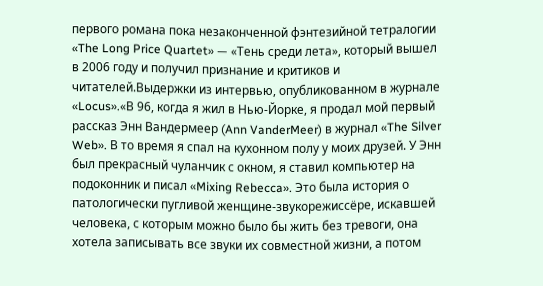первого романа пока незаконченной фэнтезийной тетралогии «The Long Price Quartet» — «Тень среди лета», который вышел в 2006 году и получил признание и критиков и читателей.Выдержки из интервью, опубликованном в журнале «Locus».«В 96, когда я жил в Нью-Йорке, я продал мой первый рассказ Энн Вандермеер (Ann VanderMeer) в журнал «The Silver Web». В то время я спал на кухонном полу у моих друзей. У Энн был прекрасный чуланчик с окном, я ставил компьютер на подоконник и писал «Mixing Rebecca». Это была история о патологически пугливой женщине-звукорежиссёре, искавшей человека, с которым можно было бы жить без тревоги, она хотела записывать все звуки их совместной жизни, а потом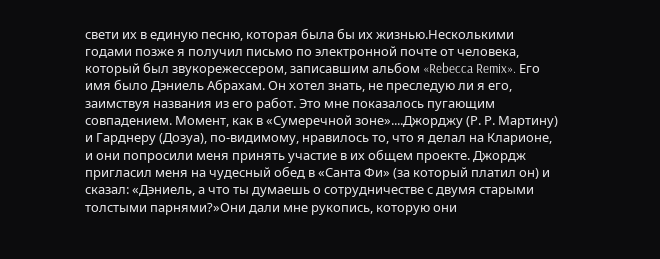свети их в единую песню, которая была бы их жизнью.Несколькими годами позже я получил письмо по электронной почте от человека, который был звукорежессером, записавшим альбом «Rebecca Remix». Его имя было Дэниель Абрахам. Он хотел знать, не преследую ли я его, заимствуя названия из его работ. Это мне показалось пугающим совпадением. Момент, как в «Сумеречной зоне»....Джорджу (Р. Р. Мартину) и Гарднеру (Дозуа), по-видимому, нравилось то, что я делал на Кларионе, и они попросили меня принять участие в их общем проекте. Джордж пригласил меня на чудесный обед в «Санта Фи» (за который платил он) и сказал: «Дэниель, а что ты думаешь о сотрудничестве с двумя старыми толстыми парнями?»Они дали мне рукопись, которую они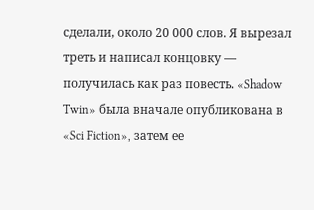сделали, около 20 000 слов. Я вырезал треть и написал концовку — получилась как раз повесть. «Shadow Twin» была вначале опубликована в «Sci Fiction», затем ее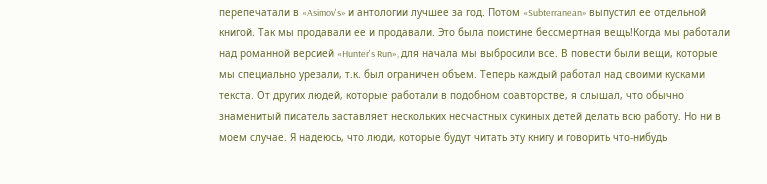перепечатали в «Asimov's» и антологии лучшее за год. Потом «Subterranean» выпустил ее отдельной книгой. Так мы продавали ее и продавали. Это была поистине бессмертная вещь!Когда мы работали над романной версией «Hunter's Run», для начала мы выбросили все. В повести были вещи, которые мы специально урезали, т.к. был ограничен объем. Теперь каждый работал над своими кусками текста. От других людей, которые работали в подобном соавторстве, я слышал, что обычно знаменитый писатель заставляет нескольких несчастных сукиных детей делать всю работу. Но ни в моем случае. Я надеюсь, что люди, которые будут читать эту книгу и говорить что-нибудь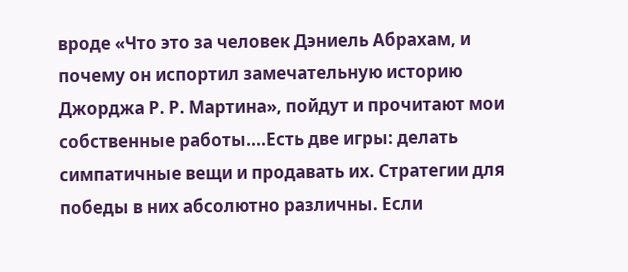вроде «Что это за человек Дэниель Абрахам, и почему он испортил замечательную историю Джорджа Р. Р. Мартина», пойдут и прочитают мои собственные работы....Есть две игры: делать симпатичные вещи и продавать их. Стратегии для победы в них абсолютно различны. Если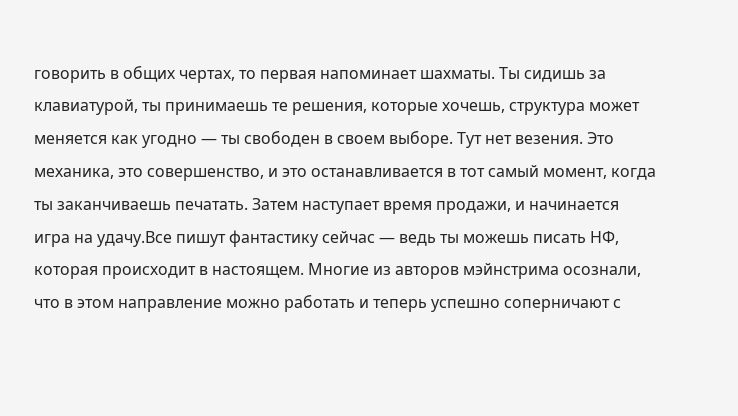говорить в общих чертах, то первая напоминает шахматы. Ты сидишь за клавиатурой, ты принимаешь те решения, которые хочешь, структура может меняется как угодно — ты свободен в своем выборе. Тут нет везения. Это механика, это совершенство, и это останавливается в тот самый момент, когда ты заканчиваешь печатать. Затем наступает время продажи, и начинается игра на удачу.Все пишут фантастику сейчас — ведь ты можешь писать НФ, которая происходит в настоящем. Многие из авторов мэйнстрима осознали, что в этом направление можно работать и теперь успешно соперничают с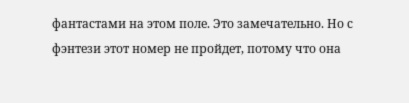фантастами на этом поле. Это замечательно. Но с фэнтези этот номер не пройдет, потому что она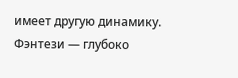имеет другую динамику. Фэнтези — глубоко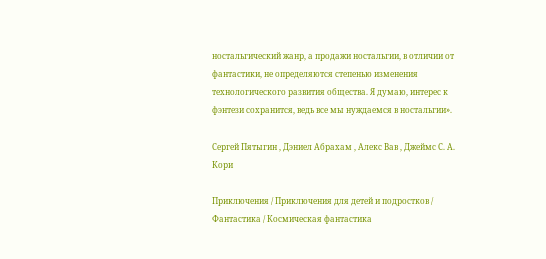ностальгический жанр, а продажи ностальгии, в отличии от фантастики, не определяются степенью изменения технологического развития общества. Я думаю, интерес к фэнтези сохранится, ведь все мы нуждаемся в ностальгии».

Сергей Пятыгин , Дэниел Абрахам , Алекс Вав , Джеймс С. А. Кори

Приключения / Приключения для детей и подростков / Фантастика / Космическая фантастика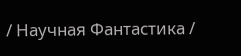/ Научная Фантастика /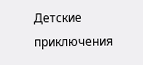Детские приключения